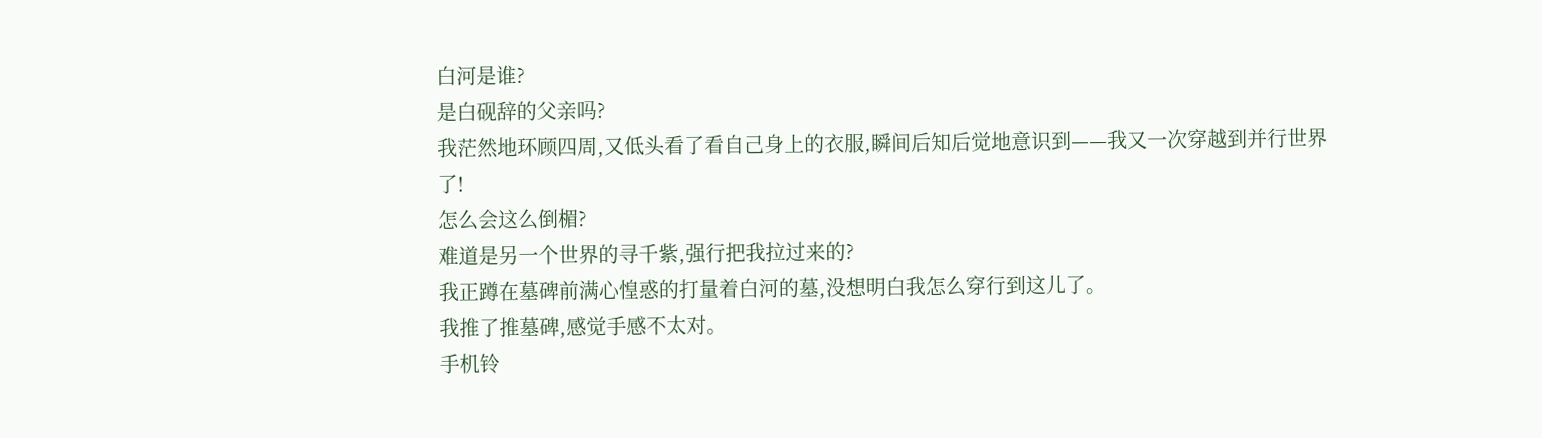白河是谁?
是白砚辞的父亲吗?
我茫然地环顾四周,又低头看了看自己身上的衣服,瞬间后知后觉地意识到——我又一次穿越到并行世界了!
怎么会这么倒楣?
难道是另一个世界的寻千紫,强行把我拉过来的?
我正蹲在墓碑前满心惶惑的打量着白河的墓,没想明白我怎么穿行到这儿了。
我推了推墓碑,感觉手感不太对。
手机铃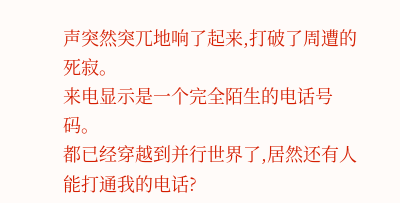声突然突兀地响了起来,打破了周遭的死寂。
来电显示是一个完全陌生的电话号码。
都已经穿越到并行世界了,居然还有人能打通我的电话?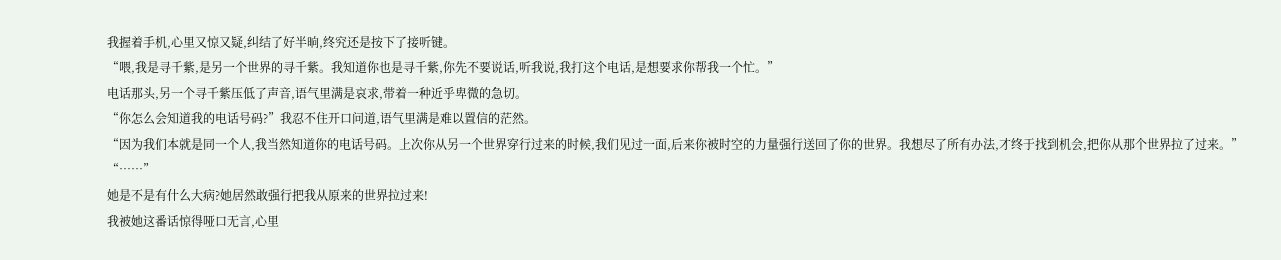我握着手机,心里又惊又疑,纠结了好半晌,终究还是按下了接听键。
“喂,我是寻千紫,是另一个世界的寻千紫。我知道你也是寻千紫,你先不要说话,听我说,我打这个电话,是想要求你帮我一个忙。”
电话那头,另一个寻千紫压低了声音,语气里满是哀求,带着一种近乎卑微的急切。
“你怎么会知道我的电话号码?”我忍不住开口问道,语气里满是难以置信的茫然。
“因为我们本就是同一个人,我当然知道你的电话号码。上次你从另一个世界穿行过来的时候,我们见过一面,后来你被时空的力量强行送回了你的世界。我想尽了所有办法,才终于找到机会,把你从那个世界拉了过来。”
“……”
她是不是有什么大病?她居然敢强行把我从原来的世界拉过来!
我被她这番话惊得哑口无言,心里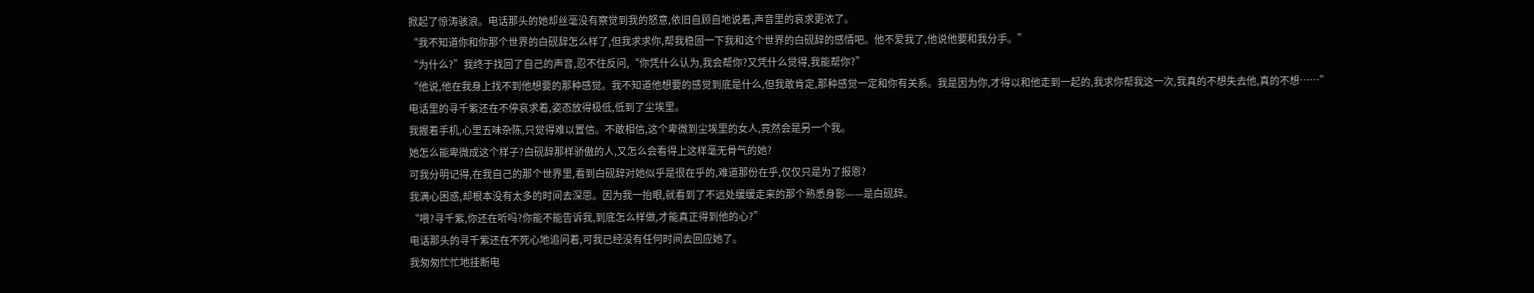掀起了惊涛骇浪。电话那头的她却丝毫没有察觉到我的怒意,依旧自顾自地说着,声音里的哀求更浓了。
“我不知道你和你那个世界的白砚辞怎么样了,但我求求你,帮我稳固一下我和这个世界的白砚辞的感情吧。他不爱我了,他说他要和我分手。”
“为什么?”我终于找回了自己的声音,忍不住反问,“你凭什么认为,我会帮你?又凭什么觉得,我能帮你?”
“他说,他在我身上找不到他想要的那种感觉。我不知道他想要的感觉到底是什么,但我敢肯定,那种感觉一定和你有关系。我是因为你,才得以和他走到一起的,我求你帮我这一次,我真的不想失去他,真的不想……”
电话里的寻千紫还在不停哀求着,姿态放得极低,低到了尘埃里。
我握着手机,心里五味杂陈,只觉得难以置信。不敢相信,这个卑微到尘埃里的女人,竟然会是另一个我。
她怎么能卑微成这个样子?白砚辞那样骄傲的人,又怎么会看得上这样毫无骨气的她?
可我分明记得,在我自己的那个世界里,看到白砚辞对她似乎是很在乎的,难道那份在乎,仅仅只是为了报恩?
我满心困惑,却根本没有太多的时间去深思。因为我一抬眼,就看到了不远处缓缓走来的那个熟悉身影——是白砚辞。
“喂?寻千紫,你还在听吗?你能不能告诉我,到底怎么样做,才能真正得到他的心?”
电话那头的寻千紫还在不死心地追问着,可我已经没有任何时间去回应她了。
我匆匆忙忙地挂断电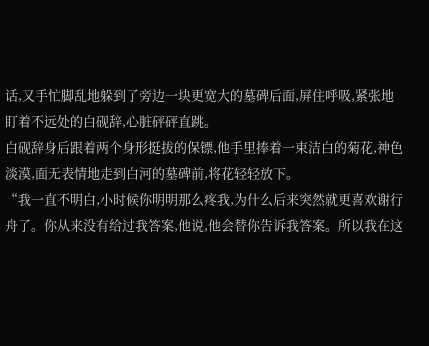话,又手忙脚乱地躲到了旁边一块更宽大的墓碑后面,屏住呼吸,紧张地盯着不远处的白砚辞,心脏砰砰直跳。
白砚辞身后跟着两个身形挺拔的保镖,他手里捧着一束洁白的菊花,神色淡漠,面无表情地走到白河的墓碑前,将花轻轻放下。
“我一直不明白,小时候你明明那么疼我,为什么后来突然就更喜欢谢行舟了。你从来没有给过我答案,他说,他会替你告诉我答案。所以我在这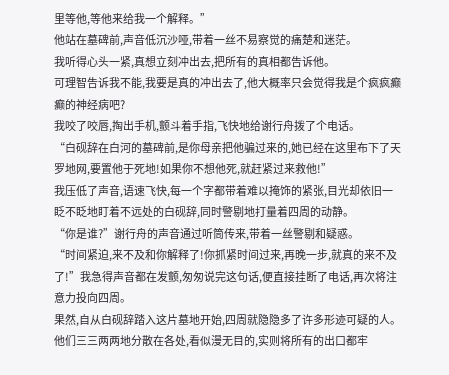里等他,等他来给我一个解释。”
他站在墓碑前,声音低沉沙哑,带着一丝不易察觉的痛楚和迷茫。
我听得心头一紧,真想立刻冲出去,把所有的真相都告诉他。
可理智告诉我不能,我要是真的冲出去了,他大概率只会觉得我是个疯疯癫癫的神经病吧?
我咬了咬唇,掏出手机,颤斗着手指,飞快地给谢行舟拨了个电话。
“白砚辞在白河的墓碑前,是你母亲把他骗过来的,她已经在这里布下了天罗地网,要置他于死地!如果你不想他死,就赶紧过来救他!”
我压低了声音,语速飞快,每一个字都带着难以掩饰的紧张,目光却依旧一眨不眨地盯着不远处的白砚辞,同时警剔地打量着四周的动静。
“你是谁?”谢行舟的声音通过听筒传来,带着一丝警剔和疑惑。
“时间紧迫,来不及和你解释了!你抓紧时间过来,再晚一步,就真的来不及了!”我急得声音都在发颤,匆匆说完这句话,便直接挂断了电话,再次将注意力投向四周。
果然,自从白砚辞踏入这片墓地开始,四周就隐隐多了许多形迹可疑的人。他们三三两两地分散在各处,看似漫无目的,实则将所有的出口都牢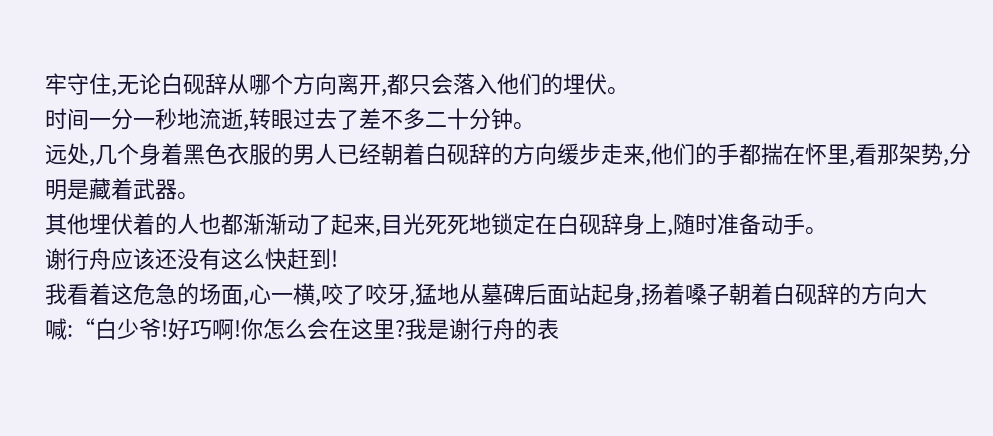牢守住,无论白砚辞从哪个方向离开,都只会落入他们的埋伏。
时间一分一秒地流逝,转眼过去了差不多二十分钟。
远处,几个身着黑色衣服的男人已经朝着白砚辞的方向缓步走来,他们的手都揣在怀里,看那架势,分明是藏着武器。
其他埋伏着的人也都渐渐动了起来,目光死死地锁定在白砚辞身上,随时准备动手。
谢行舟应该还没有这么快赶到!
我看着这危急的场面,心一横,咬了咬牙,猛地从墓碑后面站起身,扬着嗓子朝着白砚辞的方向大喊:“白少爷!好巧啊!你怎么会在这里?我是谢行舟的表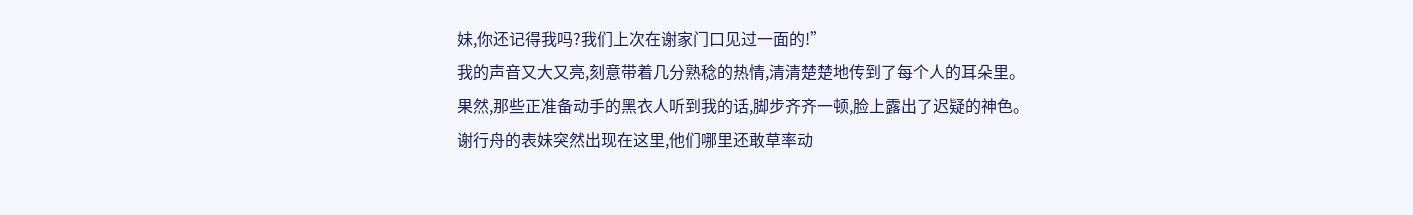妹,你还记得我吗?我们上次在谢家门口见过一面的!”
我的声音又大又亮,刻意带着几分熟稔的热情,清清楚楚地传到了每个人的耳朵里。
果然,那些正准备动手的黑衣人听到我的话,脚步齐齐一顿,脸上露出了迟疑的神色。
谢行舟的表妹突然出现在这里,他们哪里还敢草率动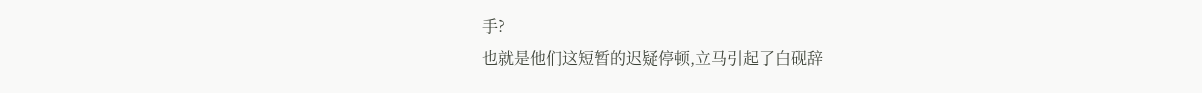手?
也就是他们这短暂的迟疑停顿,立马引起了白砚辞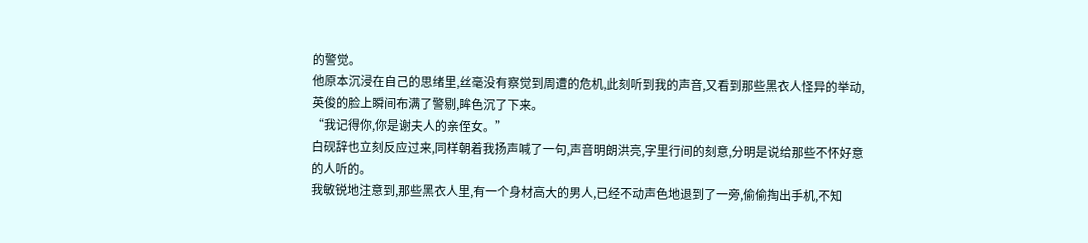的警觉。
他原本沉浸在自己的思绪里,丝毫没有察觉到周遭的危机,此刻听到我的声音,又看到那些黑衣人怪异的举动,英俊的脸上瞬间布满了警剔,眸色沉了下来。
“我记得你,你是谢夫人的亲侄女。”
白砚辞也立刻反应过来,同样朝着我扬声喊了一句,声音明朗洪亮,字里行间的刻意,分明是说给那些不怀好意的人听的。
我敏锐地注意到,那些黑衣人里,有一个身材高大的男人,已经不动声色地退到了一旁,偷偷掏出手机,不知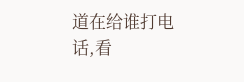道在给谁打电话,看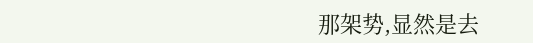那架势,显然是去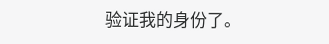验证我的身份了。